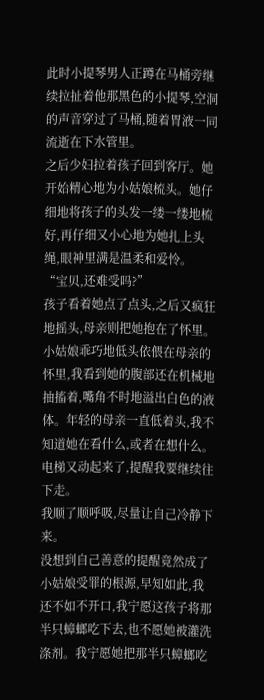此时小提琴男人正蹲在马桶旁继续拉扯着他那黑色的小提琴,空洞的声音穿过了马桶,随着胃液一同流逝在下水管里。
之后少妇拉着孩子回到客厅。她开始精心地为小姑娘梳头。她仔细地将孩子的头发一缕一缕地梳好,再仔细又小心地为她扎上头绳,眼神里满是温柔和爱怜。
“宝贝,还难受吗?”
孩子看着她点了点头,之后又疯狂地摇头,母亲则把她抱在了怀里。
小姑娘乖巧地低头依偎在母亲的怀里,我看到她的腹部还在机械地抽搐着,嘴角不时地溢出白色的液体。年轻的母亲一直低着头,我不知道她在看什么,或者在想什么。
电梯又动起来了,提醒我要继续往下走。
我顺了顺呼吸,尽量让自己冷静下来。
没想到自己善意的提醒竟然成了小姑娘受罪的根源,早知如此,我还不如不开口,我宁愿这孩子将那半只蟑螂吃下去,也不愿她被灌洗涤剂。我宁愿她把那半只蟑螂吃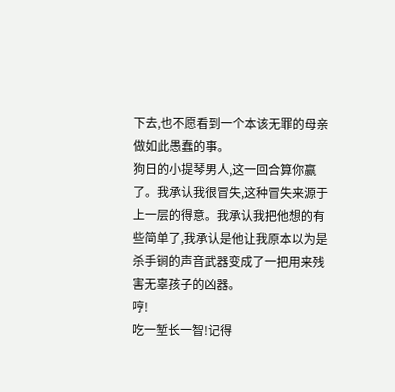下去,也不愿看到一个本该无罪的母亲做如此愚蠢的事。
狗日的小提琴男人,这一回合算你赢了。我承认我很冒失,这种冒失来源于上一层的得意。我承认我把他想的有些简单了,我承认是他让我原本以为是杀手锏的声音武器变成了一把用来残害无辜孩子的凶器。
哼!
吃一堑长一智!记得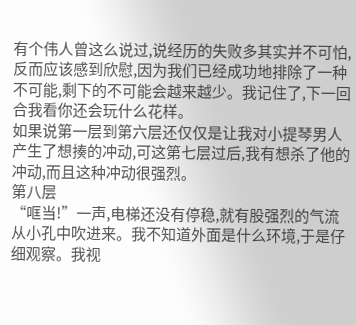有个伟人曾这么说过,说经历的失败多其实并不可怕,反而应该感到欣慰,因为我们已经成功地排除了一种不可能,剩下的不可能会越来越少。我记住了,下一回合我看你还会玩什么花样。
如果说第一层到第六层还仅仅是让我对小提琴男人产生了想揍的冲动,可这第七层过后,我有想杀了他的冲动,而且这种冲动很强烈。
第八层
“哐当!”一声,电梯还没有停稳,就有股强烈的气流从小孔中吹进来。我不知道外面是什么环境,于是仔细观察。我视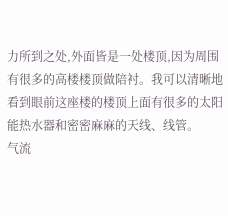力所到之处,外面皆是一处楼顶,因为周围有很多的高楼楼顶做陪衬。我可以清晰地看到眼前这座楼的楼顶上面有很多的太阳能热水器和密密麻麻的天线、线管。
气流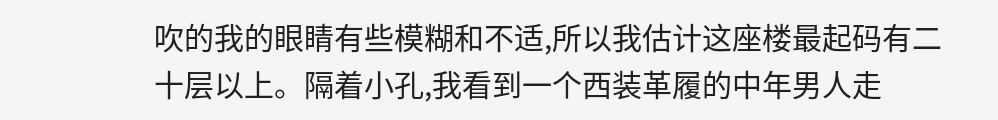吹的我的眼睛有些模糊和不适,所以我估计这座楼最起码有二十层以上。隔着小孔,我看到一个西装革履的中年男人走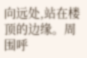向远处,站在楼顶的边缘。周围呼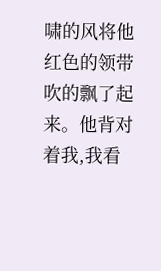啸的风将他红色的领带吹的飘了起来。他背对着我,我看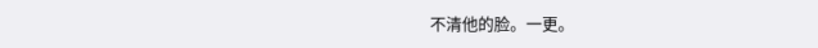不清他的脸。一更。